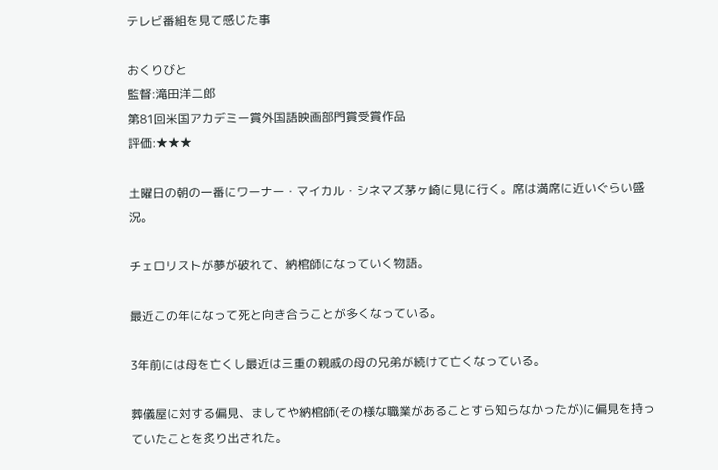テレビ番組を見て感じた事

おくりびと
監督:滝田洋二郎
第81回米国アカデミー賞外国語映画部門賞受賞作品
評価:★★★

土曜日の朝の一番にワーナー・マイカル・シネマズ茅ヶ崎に見に行く。席は満席に近いぐらい盛況。

チェロリストが夢が破れて、納棺師になっていく物語。

最近この年になって死と向き合うことが多くなっている。

3年前には母を亡くし最近は三重の親戚の母の兄弟が続けて亡くなっている。

葬儀屋に対する偏見、ましてや納棺師(その様な職業があることすら知らなかったが)に偏見を持っていたことを炙り出された。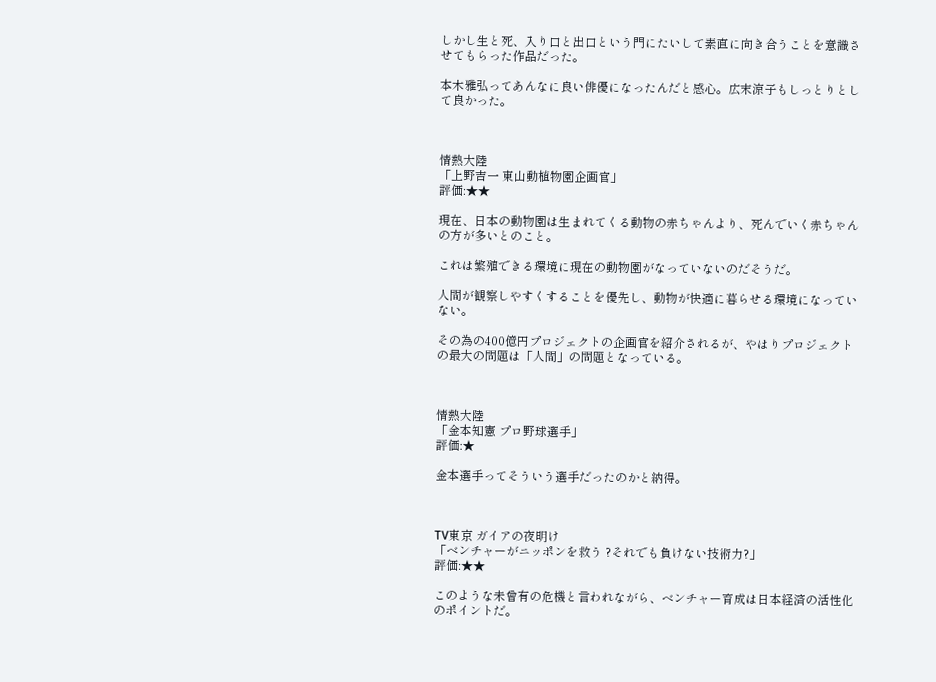しかし生と死、入り口と出口という門にたいして素直に向き合うことを意識させてもらった作品だった。

本木雅弘ってあんなに良い俳優になったんだと感心。広末涼子もしっとりとして良かった。



情熱大陸
「上野吉一 東山動植物園企画官」
評価:★★

現在、日本の動物園は生まれてくる動物の赤ちゃんより、死んでいく赤ちゃんの方が多いとのこと。

これは繁殖できる環境に現在の動物園がなっていないのだそうだ。

人間が観察しやすくすることを優先し、動物が快適に暮らせる環境になっていない。

その為の400億円プロジェクトの企画官を紹介されるが、やはりプロジェクトの最大の問題は「人間」の問題となっている。



情熱大陸
「金本知憲 プロ野球選手」
評価:★

金本選手ってそういう選手だったのかと納得。



TV東京 ガイアの夜明け
「ベンチャーがニッポンを救う ?それでも負けない技術力?」
評価:★★

このような未曾有の危機と言われながら、ベンチャー育成は日本経済の活性化のポイントだ。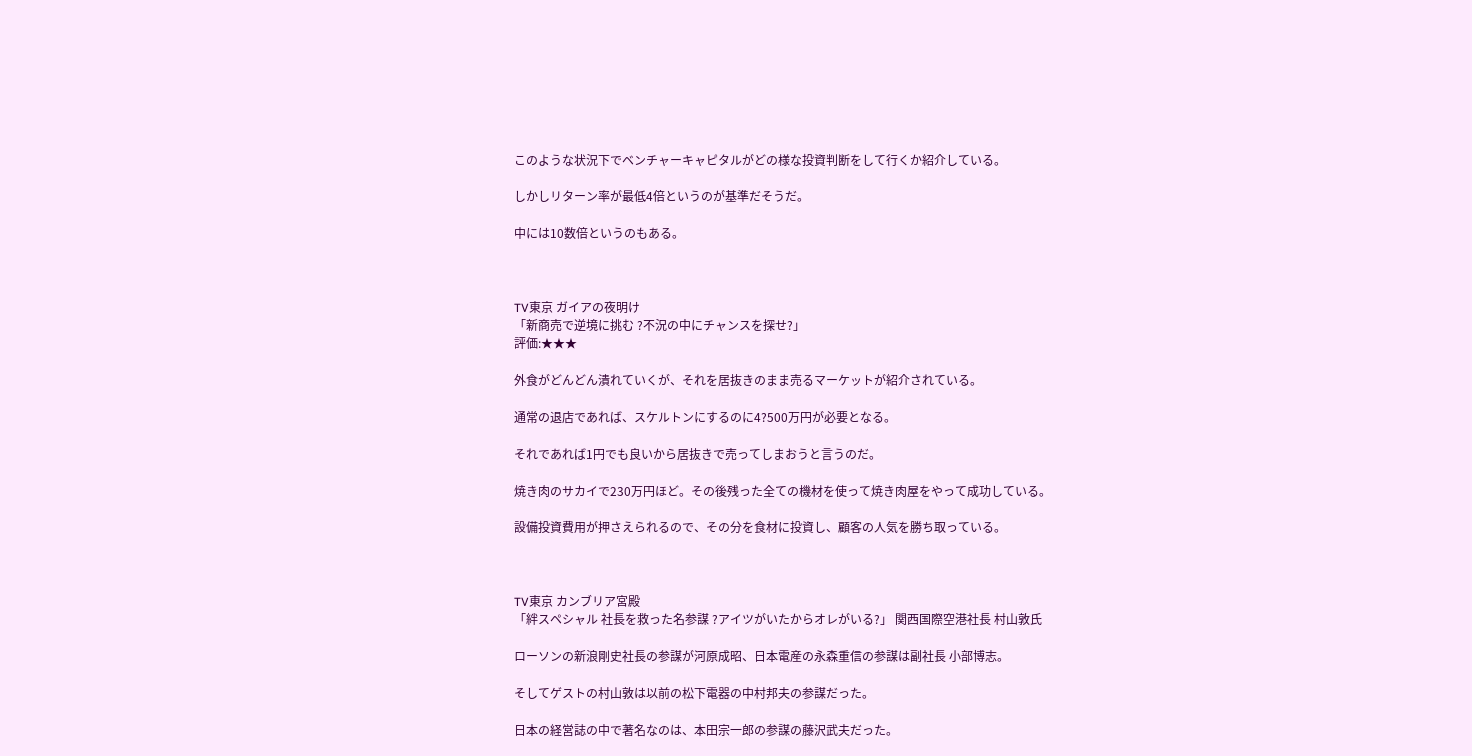このような状況下でベンチャーキャピタルがどの様な投資判断をして行くか紹介している。

しかしリターン率が最低4倍というのが基準だそうだ。

中には10数倍というのもある。



TV東京 ガイアの夜明け
「新商売で逆境に挑む ?不況の中にチャンスを探せ?」
評価:★★★

外食がどんどん潰れていくが、それを居抜きのまま売るマーケットが紹介されている。

通常の退店であれば、スケルトンにするのに4?500万円が必要となる。

それであれば1円でも良いから居抜きで売ってしまおうと言うのだ。

焼き肉のサカイで230万円ほど。その後残った全ての機材を使って焼き肉屋をやって成功している。

設備投資費用が押さえられるので、その分を食材に投資し、顧客の人気を勝ち取っている。



TV東京 カンブリア宮殿
「絆スペシャル 社長を救った名参謀 ?アイツがいたからオレがいる?」 関西国際空港社長 村山敦氏

ローソンの新浪剛史社長の参謀が河原成昭、日本電産の永森重信の参謀は副社長 小部博志。

そしてゲストの村山敦は以前の松下電器の中村邦夫の参謀だった。

日本の経営誌の中で著名なのは、本田宗一郎の参謀の藤沢武夫だった。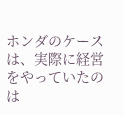ホンダのケースは、実際に経営をやっていたのは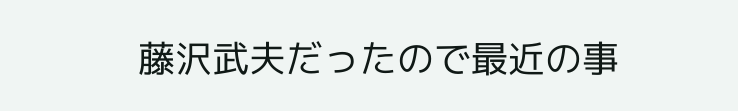藤沢武夫だったので最近の事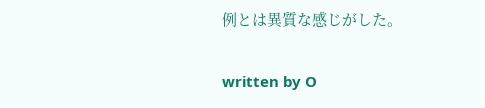例とは異質な感じがした。

written by O